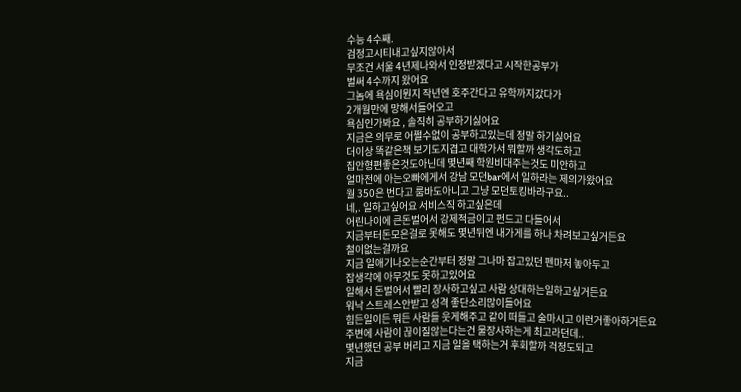수능 4수째.
검정고시티내고싶지않아서
무조건 서울 4년제나와서 인정받겠다고 시작한공부가
벌써 4수까지 왔어요
그놈에 욕심이뭔지 작년엔 호주간다고 유학까지갔다가
2개월만에 망해서들어오고
욕심인가봐요 , 솔직히 공부하기싫어요
지금은 의무로 어쩔수없이 공부하고있는데 정말 하기싫어요
더이상 똑같은책 보기도지겹고 대학가서 뭐할까 생각도하고
집안형편좋은것도아닌데 몇년째 학원비대주는것도 미안하고
얼마전에 아는오빠에게서 강남 모던bar에서 일하라는 제의가왔어요
월 350은 번다고 룸바도아니고 그냥 모던토킹바라구요..
네,. 일하고싶어요 서비스직 하고싶은데
어린나이에 큰돈벌어서 강제적금이고 펀드고 다들어서
지금부터돈모은걸로 못해도 몇년뒤엔 내가게를 하나 차려보고싶거든요
철이없는걸까요
지금 일애기나오는순간부터 정말 그나마 잡고있던 펜마저 놓아두고
잡생각에 아무것도 못하고있어요
일해서 돈벌어서 빨리 장사하고싶고 사람 상대하는일하고싶거든요
워낙 스트레스안받고 성격 좋단소리많이들어요
힘든일이든 뭐든 사람들 웃게해주고 같이 떠들고 술마시고 이런거좋아하거든요
주변에 사람이 끊이질않는다는건 물장사하는게 최고라던데..
몇년했던 공부 버리고 지금 일을 택하는거 후회할까 걱정도되고
지금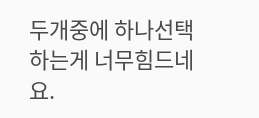두개중에 하나선택하는게 너무힘드네요.